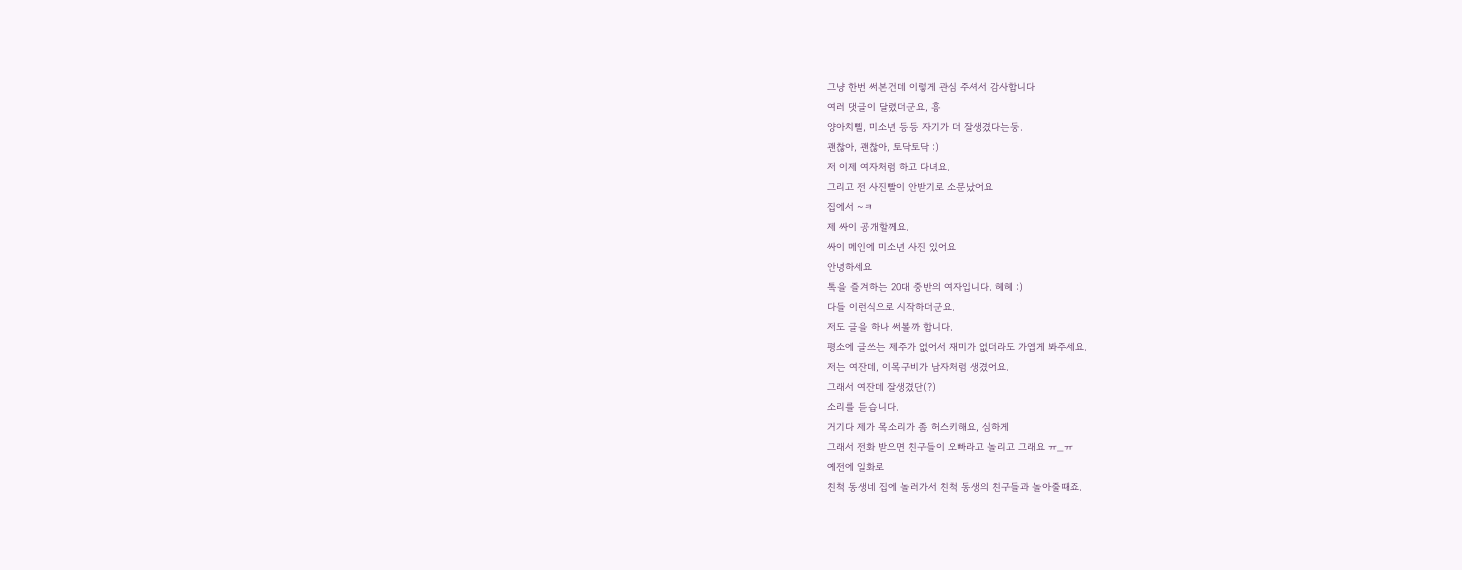그냥 한번 써본건데 이렇게 관심 주셔서 감사합니다
여러 댓글이 달렸더군요, 흥
양아치삘, 미소년 등등 자기가 더 잘생겼다는둥.
괜찮아, 괜찮아, 토닥토닥 :)
저 이제 여자처럼 하고 다녀요.
그리고 전 사진빨이 안받기로 소문났어요
집에서 ~ㅋ
제 싸이 공개할께요.
싸이 메인에 미소년 사진 있어요
안녕하세요
톡을 즐겨하는 20대 중반의 여자입니다. 헤헤 :)
다들 이런식으로 시작하더군요.
저도 글을 하나 써볼까 합니다.
평소에 글쓰는 제주가 없어서 재미가 없더라도 가엽게 봐주세요.
저는 여잔데, 이목구비가 남자처럼 생겼어요.
그래서 여잔데 잘생겼단(?)
소리를 듣습니다.
거기다 제가 목소리가 좀 허스키해요, 심하게
그래서 전화 받으면 친구들이 오빠라고 놀리고 그래요 ㅠ_ㅠ
예전에 일화로
친척 동생네 집에 놀러가서 친척 동생의 친구들과 놀아줄때죠.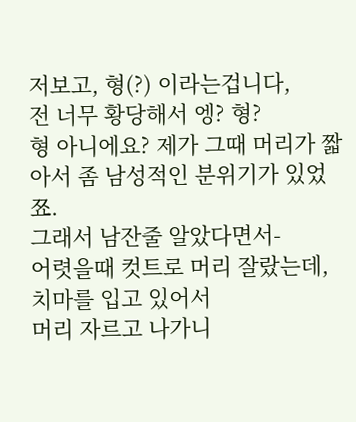저보고, 형(?) 이라는겁니다,
전 너무 황당해서 엥? 형?
형 아니에요? 제가 그때 머리가 짧아서 좀 남성적인 분위기가 있었쬬.
그래서 남잔줄 알았다면서-
어렷을때 컷트로 머리 잘랐는데, 치마를 입고 있어서
머리 자르고 나가니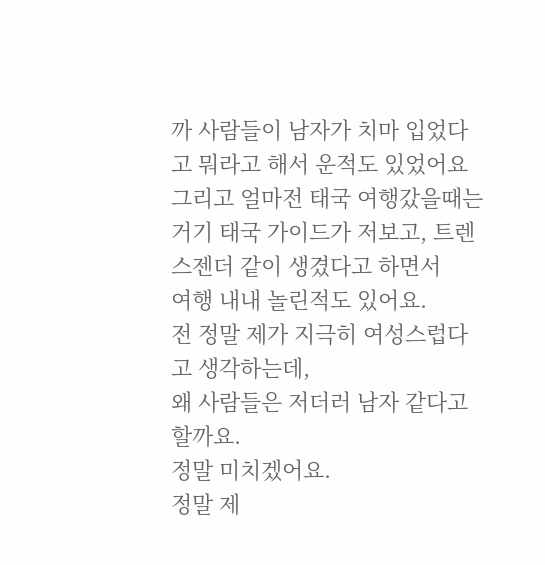까 사람들이 남자가 치마 입었다고 뭐라고 해서 운적도 있었어요
그리고 얼마전 태국 여행갔을때는
거기 태국 가이드가 저보고, 트렌스젠더 같이 생겼다고 하면서
여행 내내 놀린적도 있어요.
전 정말 제가 지극히 여성스럽다고 생각하는데,
왜 사람들은 저더러 남자 같다고 할까요.
정말 미치겠어요.
정말 제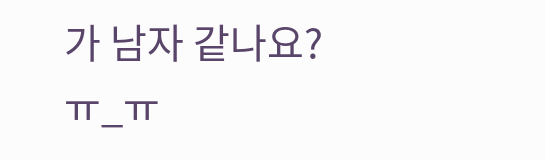가 남자 같나요?ㅠ_ㅠ